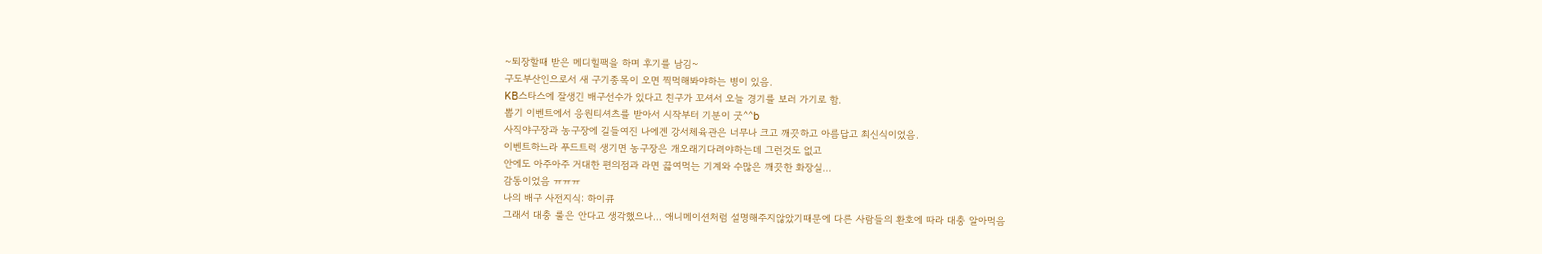~퇴장할때 받은 메디힐팩을 하며 후기를 남김~
구도부산인으로서 새 구기종목이 오면 찍먹해봐야하는 병이 있음.
KB스타스에 잘생긴 배구선수가 있다고 친구가 꼬셔서 오늘 경기를 보러 가기로 함.
뽑기 이벤트에서 응원티셔츠를 받아서 시작부터 기분이 굿^^b
사직야구장과 농구장에 길들여진 나에겐 강서체육관은 너무나 크고 깨끗하고 아름답고 최신식이었음.
이벤트하느라 푸드트럭 생기면 농구장은 개오래기다려야하는데 그런것도 없고
안에도 아주아주 거대한 편의점과 라면 끓여먹는 기계와 수많은 깨끗한 화장실...
감동이었음 ㅠㅠㅠ
나의 배구 사전지식: 하이큐
그래서 대충 룰은 안다고 생각했으나... 애니메이션처럼 설명해주지않았기때문에 다른 사람들의 환호에 따라 대충 알아먹음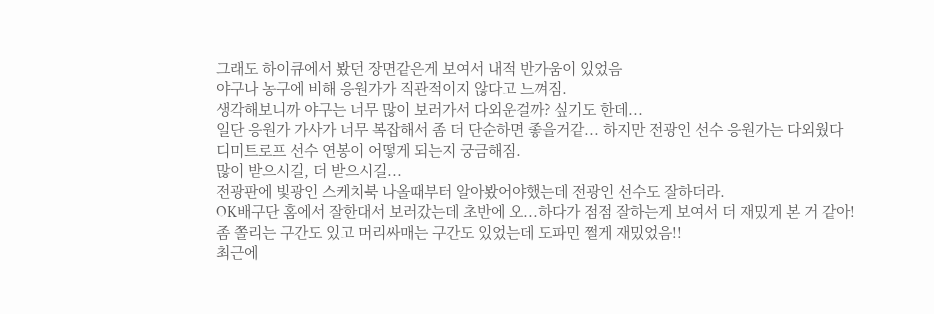그래도 하이큐에서 봤던 장면같은게 보여서 내적 반가움이 있었음
야구나 농구에 비해 응원가가 직관적이지 않다고 느껴짐.
생각해보니까 야구는 너무 많이 보러가서 다외운걸까? 싶기도 한데...
일단 응원가 가사가 너무 복잡해서 좀 더 단순하면 좋을거같... 하지만 전광인 선수 응원가는 다외웠다
디미트로프 선수 연봉이 어떻게 되는지 궁금해짐.
많이 받으시길, 더 받으시길...
전광판에 빛광인 스케치북 나올때부터 알아봤어야했는데 전광인 선수도 잘하더라.
OK배구단 홈에서 잘한대서 보러갔는데 초반에 오...하다가 점점 잘하는게 보여서 더 재밌게 본 거 같아!
좀 쫄리는 구간도 있고 머리싸매는 구간도 있었는데 도파민 쩔게 재밌었음!!
최근에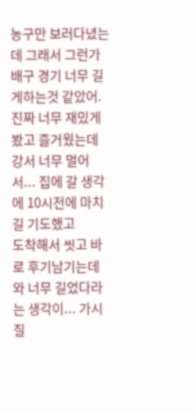농구만 보러다녔는데 그래서 그런가 배구 경기 너무 길게하는것 같았어.
진짜 너무 재밌게 봤고 즐거웠는데 강서 너무 멀어서... 집에 갈 생각에 10시전에 마치길 기도했고
도착해서 씻고 바로 후기남기는데 와 너무 길었다라는 생각이... 가시질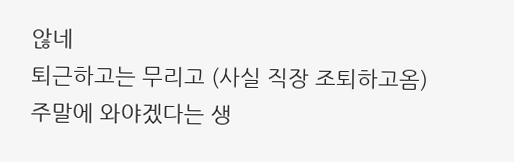않네
퇴근하고는 무리고 (사실 직장 조퇴하고옴) 주말에 와야겠다는 생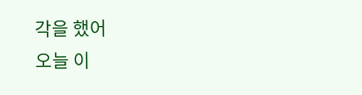각을 했어
오늘 이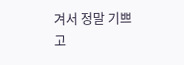겨서 정말 기쁘고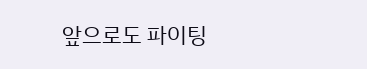앞으로도 파이팅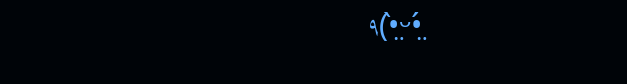٩(•̤̀ᵕ•̤́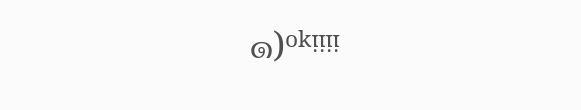๑)ᵒᵏᵎᵎᵎᵎ